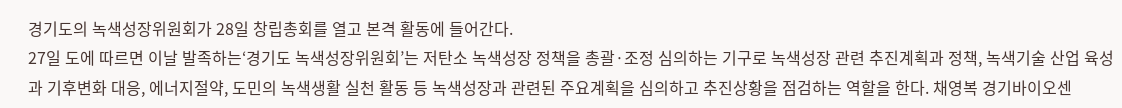경기도의 녹색성장위원회가 28일 창립총회를 열고 본격 활동에 들어간다.
27일 도에 따르면 이날 발족하는‘경기도 녹색성장위원회’는 저탄소 녹색성장 정책을 총괄·조정 심의하는 기구로 녹색성장 관련 추진계획과 정책, 녹색기술 산업 육성과 기후변화 대응, 에너지절약, 도민의 녹색생활 실천 활동 등 녹색성장과 관련된 주요계획을 심의하고 추진상황을 점검하는 역할을 한다. 채영복 경기바이오센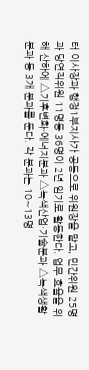터 이사장과 행정1부지사가 공동으로 위원장을 맡고, 민간위원 25명과 당연직위원 11명등 36명이 2년 임기로 활동한다. 업무 효율을 위해 산하에 △기후변화·에너지분과 △녹색산업·기술분과 △녹색생활분과 등 3개 분과를 둔다. 각 분과는 10∼13명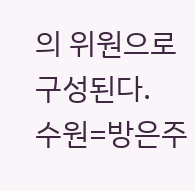의 위원으로 구성된다.
수원=방은주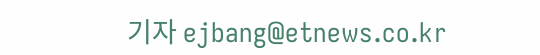기자 ejbang@etnews.co.kr